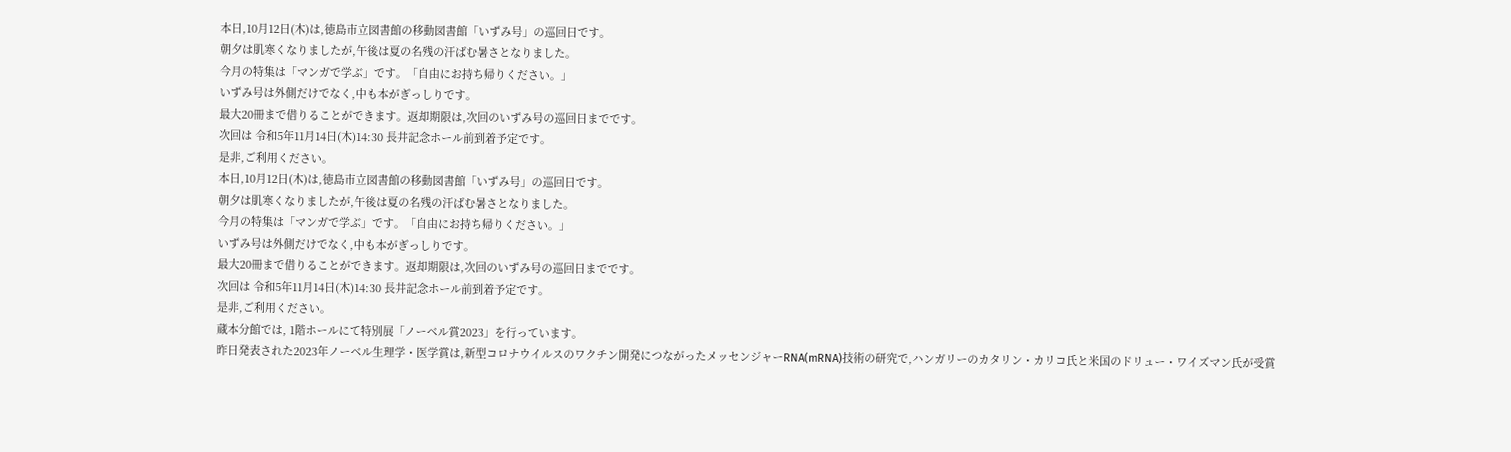本日,10月12日(木)は,徳島市立図書館の移動図書館「いずみ号」の巡回日です。
朝夕は肌寒くなりましたが,午後は夏の名残の汗ばむ暑さとなりました。
今月の特集は「マンガで学ぶ」です。「自由にお持ち帰りください。」
いずみ号は外側だけでなく,中も本がぎっしりです。
最大20冊まで借りることができます。返却期限は,次回のいずみ号の巡回日までです。
次回は 令和5年11月14日(木)14:30 長井記念ホール前到着予定です。
是非,ご利用ください。
本日,10月12日(木)は,徳島市立図書館の移動図書館「いずみ号」の巡回日です。
朝夕は肌寒くなりましたが,午後は夏の名残の汗ばむ暑さとなりました。
今月の特集は「マンガで学ぶ」です。「自由にお持ち帰りください。」
いずみ号は外側だけでなく,中も本がぎっしりです。
最大20冊まで借りることができます。返却期限は,次回のいずみ号の巡回日までです。
次回は 令和5年11月14日(木)14:30 長井記念ホール前到着予定です。
是非,ご利用ください。
蔵本分館では, 1階ホールにて特別展「ノーベル賞2023」を行っています。
昨日発表された2023年ノーベル生理学・医学賞は,新型コロナウイルスのワクチン開発につながったメッセンジャーRNA(mRNA)技術の研究で,ハンガリーのカタリン・カリコ氏と米国のドリュー・ワイズマン氏が受賞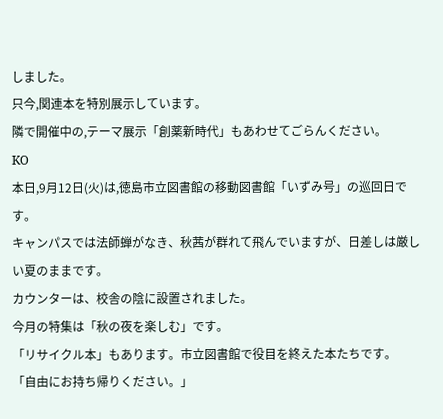しました。
只今,関連本を特別展示しています。
隣で開催中の,テーマ展示「創薬新時代」もあわせてごらんください。
KO
本日,9月12日(火)は,徳島市立図書館の移動図書館「いずみ号」の巡回日です。
キャンパスでは法師蝉がなき、秋茜が群れて飛んでいますが、日差しは厳しい夏のままです。
カウンターは、校舎の陰に設置されました。
今月の特集は「秋の夜を楽しむ」です。
「リサイクル本」もあります。市立図書館で役目を終えた本たちです。
「自由にお持ち帰りください。」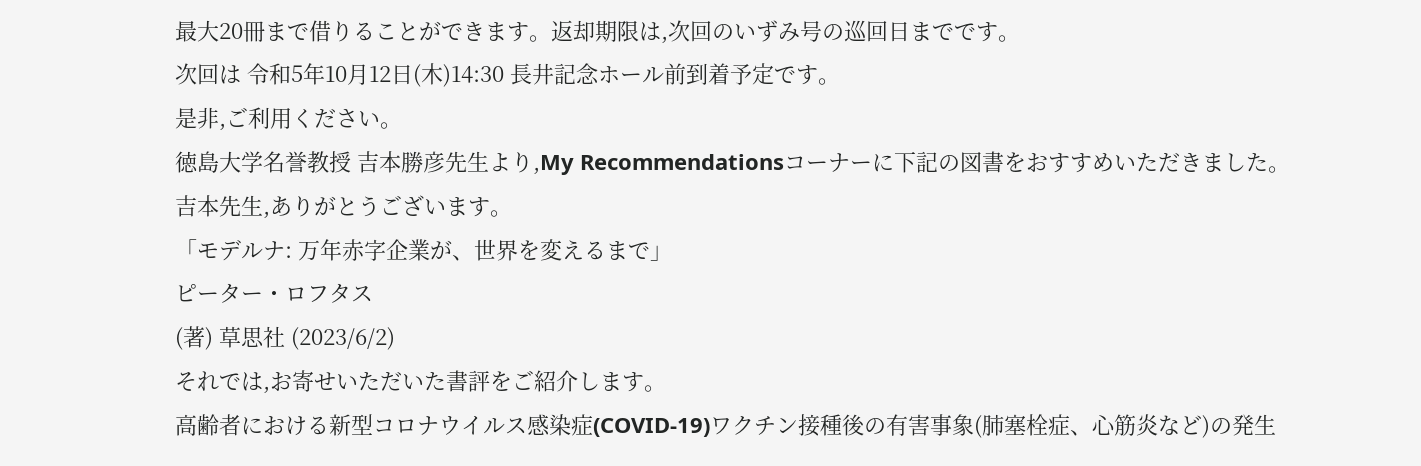最大20冊まで借りることができます。返却期限は,次回のいずみ号の巡回日までです。
次回は 令和5年10月12日(木)14:30 長井記念ホール前到着予定です。
是非,ご利用ください。
徳島大学名誉教授 吉本勝彦先生より,My Recommendationsコーナーに下記の図書をおすすめいただきました。
吉本先生,ありがとうございます。
「モデルナ: 万年赤字企業が、世界を変えるまで」
ピーター・ロフタス
(著) 草思社 (2023/6/2)
それでは,お寄せいただいた書評をご紹介します。
高齢者における新型コロナウイルス感染症(COVID-19)ワクチン接種後の有害事象(肺塞栓症、心筋炎など)の発生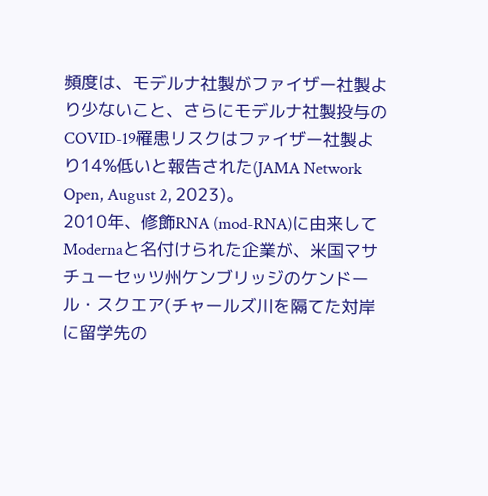頻度は、モデルナ社製がファイザー社製より少ないこと、さらにモデルナ社製投与のCOVID-19罹患リスクはファイザー社製より14%低いと報告された(JAMA Network Open, August 2, 2023)。
2010年、修飾RNA (mod-RNA)に由来してModernaと名付けられた企業が、米国マサチューセッツ州ケンブリッジのケンドール・スクエア(チャールズ川を隔てた対岸に留学先の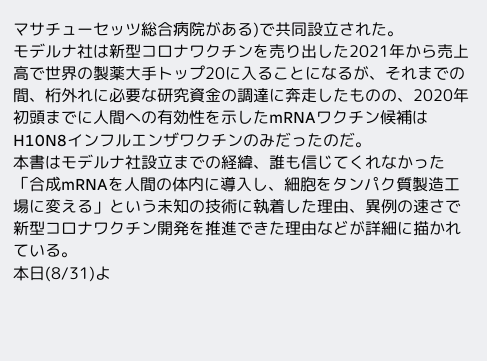マサチューセッツ総合病院がある)で共同設立された。
モデルナ社は新型コロナワクチンを売り出した2021年から売上高で世界の製薬大手トップ20に入ることになるが、それまでの間、桁外れに必要な研究資金の調達に奔走したものの、2020年初頭までに人間への有効性を示したmRNAワクチン候補はH10N8インフルエンザワクチンのみだったのだ。
本書はモデルナ社設立までの経緯、誰も信じてくれなかった「合成mRNAを人間の体内に導入し、細胞をタンパク質製造工場に変える」という未知の技術に執着した理由、異例の速さで新型コロナワクチン開発を推進できた理由などが詳細に描かれている。
本日(8/31)よ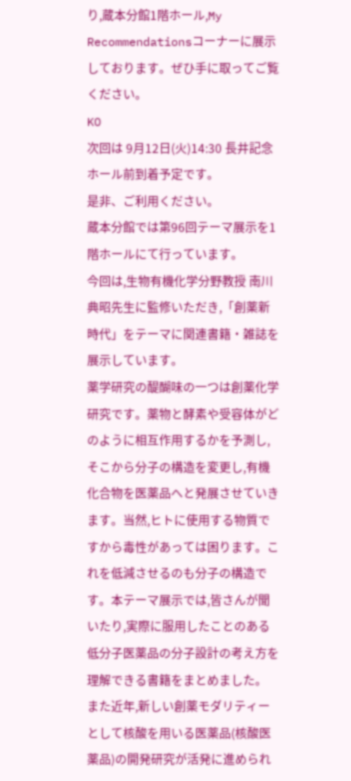り,蔵本分館1階ホール,My Recommendationsコーナーに展示しております。ぜひ手に取ってご覧ください。
KO
次回は 9月12日(火)14:30 長井記念ホール前到着予定です。
是非、ご利用ください。
蔵本分館では第96回テーマ展示を1階ホールにて行っています。
今回は,生物有機化学分野教授 南川典昭先生に監修いただき,「創薬新時代」をテーマに関連書籍・雑誌を展示しています。
薬学研究の醍醐味の一つは創薬化学研究です。薬物と酵素や受容体がどのように相互作用するかを予測し,そこから分子の構造を変更し,有機化合物を医薬品へと発展させていきます。当然,ヒトに使用する物質ですから毒性があっては困ります。これを低減させるのも分子の構造です。本テーマ展示では,皆さんが聞いたり,実際に服用したことのある低分子医薬品の分子設計の考え方を理解できる書籍をまとめました。
また近年,新しい創薬モダリティーとして核酸を用いる医薬品(核酸医薬品)の開発研究が活発に進められ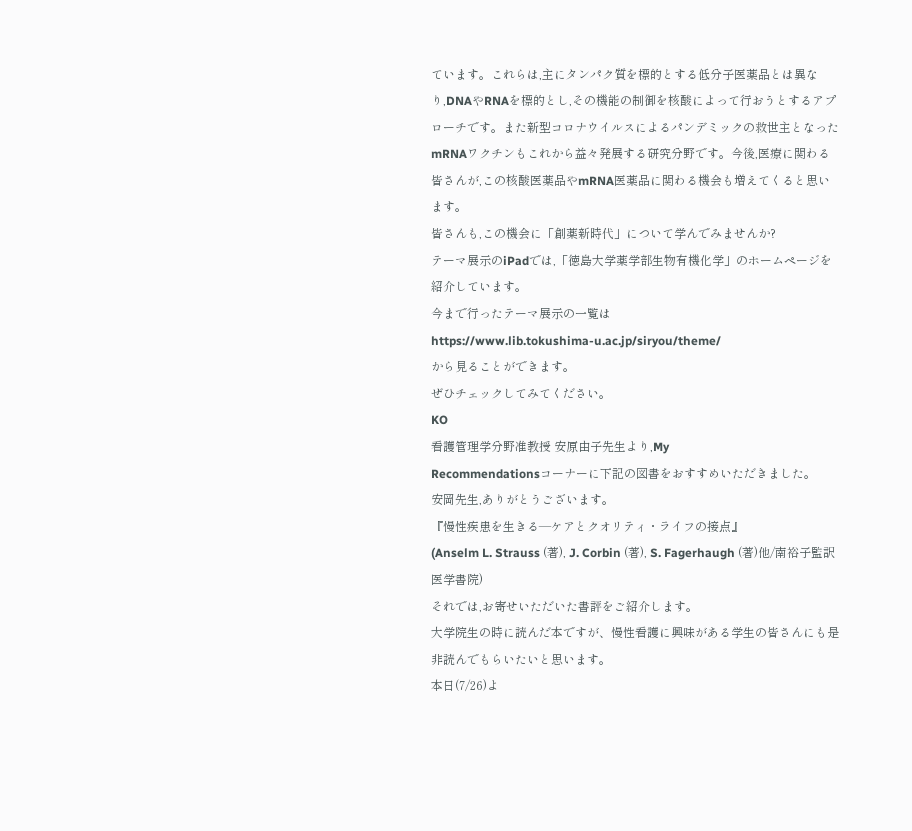ています。これらは,主にタンパク質を標的とする低分子医薬品とは異なり,DNAやRNAを標的とし,その機能の制御を核酸によって行おうとするアプローチです。また新型コロナウイルスによるパンデミックの救世主となったmRNAワクチンもこれから益々発展する研究分野です。今後,医療に関わる皆さんが,この核酸医薬品やmRNA医薬品に関わる機会も増えてくると思います。
皆さんも,この機会に「創薬新時代」について学んでみませんか?
テーマ展示のiPadでは,「徳島大学薬学部生物有機化学」のホームページを紹介しています。
今まで行ったテーマ展示の一覧は
https://www.lib.tokushima-u.ac.jp/siryou/theme/
から見ることができます。
ぜひチェックしてみてください。
KO
看護管理学分野准教授 安原由子先生より,My
Recommendationsコーナーに下記の図書をおすすめいただきました。
安岡先生,ありがとうございます。
『慢性疾患を生きる―ケアとクオリティ・ライフの接点』
(Anselm L. Strauss (著), J. Corbin (著), S. Fagerhaugh (著)他/南裕子監訳医学書院)
それでは,お寄せいただいた書評をご紹介します。
大学院生の時に読んだ本ですが、慢性看護に興味がある学生の皆さんにも是非読んでもらいたいと思います。
本日(7/26)よ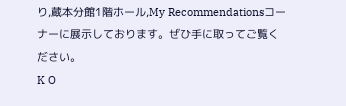り,蔵本分館1階ホール,My Recommendationsコーナーに展示しております。ぜひ手に取ってご覧ください。
K O